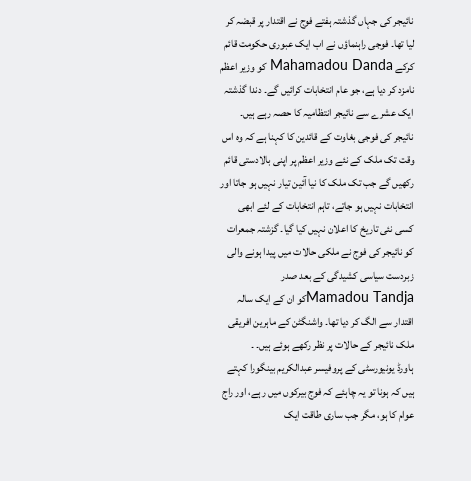نائیجر کی جہاں گذشتہ ہفتے فوج نے اقتدار پر قبضہ کر لیا تھا۔ فوجی راہنماؤں نے اب ایک عبوری حکومت قائم کرکے Mahamadou Danda کو وزیر اعظم نامزد کر دیا ہے، جو عام انتخابات کرائیں گے۔ دندا گذشتہ ایک عشرے سے نائیجر انتظامیہ کا حصہ رہے ہیں۔
نائیجر کی فوجی بغاوت کے قائدین کا کہنا ہے کہ وہ اس وقت تک ملک کے نئے وزیر اعظم پر اپنی بالادستی قائم رکھیں گے جب تک ملک کا نیا آئین تیار نہیں ہو جاتا اور انتخابات نہیں ہو جاتے، تاہم انتخابات کے لئے ابھی کسی نئی تاریخ کا اعلان نہیں کیا گیا۔ گزشتہ جمعرات کو نائیجر کی فوج نے ملکی حالات میں پیدا ہونے والی زبردست سیاسی کشیدگی کے بعد صدر Mamadou Tandjaکو ان کے ایک سالہ اقتدار سے الگ کر دیا تھا۔ واشنگٹن کے ماہرین افریقی ملک نائیجر کے حالات پر نظر رکھے ہوئے ہیں۔ ۔
ہاورڈ یونیورسٹی کے پروفیسر عبدالکریم بینگورا کہتے ہیں کہ ہونا تو یہ چاہئے کہ فوج بیرکوں میں رہے، اور راج عوام کا ہو، مگر جب ساری طاقت ایک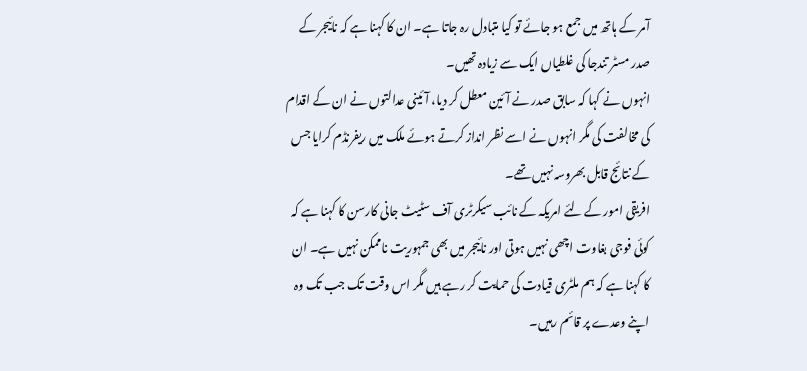آمر کے ہاتھ میں جمع ہو جائے تو کیا متبادل رہ جاتا ہے۔ ان کا کہنا ہے کہ نائیجر کے صدر مسٹر تندجا کی غلطیاں ایک سے زیادہ تھیں۔
انہوں نے کہا کہ سابق صدر نے آئین معطل کر دیا، آئینی عدالتوں نے ان کے اقدام کی مخالفت کی مگر انہوں نے اسے نظر انداز کرتے ہوئے ملک میں ریفرنڈم کرایا جس کے نتائج قابل بھروسہ نہیں تھے۔
افریقی امور کے لئے امریکہ کے نائب سیکرٹری آف سٹیٹ جانی کارسن کا کہنا ہے کہ کوئی فوجی بغاوت اچھی نہیں ہوتی اور نائیجر میں بھی جمہوریت ناممکن نہیں ہے۔ ان کا کہنا ہے کہ ہم ملٹری قیادت کی حمایت کر رہے ہیں مگر اس وقت تک جب تک وہ اپنے وعدے پر قائم رہیں۔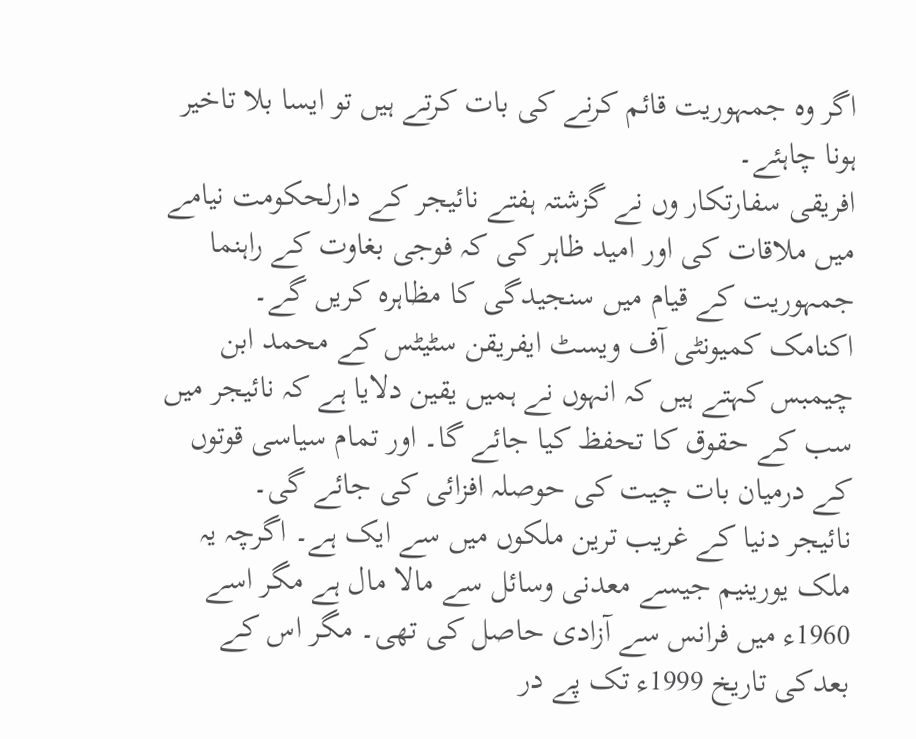اگر وہ جمہوریت قائم کرنے کی بات کرتے ہیں تو ایسا بلا تاخیر ہونا چاہئے۔
افریقی سفارتکار وں نے گزشتہ ہفتے نائیجر کے دارلحکومت نیامے میں ملاقات کی اور امید ظاہر کی کہ فوجی بغاوت کے راہنما جمہوریت کے قیام میں سنجیدگی کا مظاہرہ کریں گے۔
اکنامک کمیونٹی آف ویسٹ ایفریقن سٹیٹس کے محمد ابن چیمبس کہتے ہیں کہ انہوں نے ہمیں یقین دلایا ہے کہ نائیجر میں سب کے حقوق کا تحفظ کیا جائے گا۔ اور تمام سیاسی قوتوں کے درمیان بات چیت کی حوصلہ افزائی کی جائے گی۔
نائیجر دنیا کے غریب ترین ملکوں میں سے ایک ہے۔ اگرچہ یہ ملک یورینیم جیسے معدنی وسائل سے مالا مال ہے مگر اسے 1960ء میں فرانس سے آزادی حاصل کی تھی۔ مگر اس کے بعدکی تاریخ 1999ء تک پے در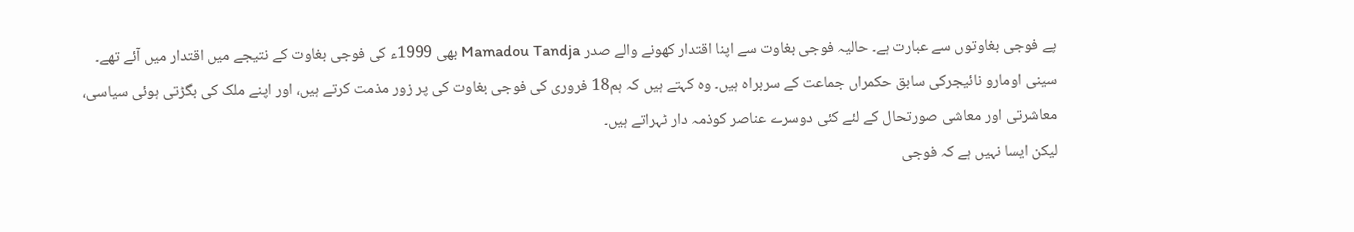پے فوجی بغاوتوں سے عبارت ہے۔ حالیہ فوجی بغاوت سے اپنا اقتدار کھونے والے صدر Mamadou Tandja بھی 1999ء کی فوجی بغاوت کے نتیجے میں اقتدار میں آئے تھے۔
سینی اومارو نائیجرکی سابق حکمراں جماعت کے سربراہ ہیں۔ وہ کہتے ہیں کہ ہم18 فروری کی فوجی بغاوت کی پر زور مذمت کرتے ہیں، اور اپنے ملک کی بگڑتی ہوئی سیاسی، معاشرتی اور معاشی صورتحال کے لئے کئی دوسرے عناصر کوذمہ دار ٹہراتے ہیں۔
لیکن ایسا نہیں ہے کہ فوجی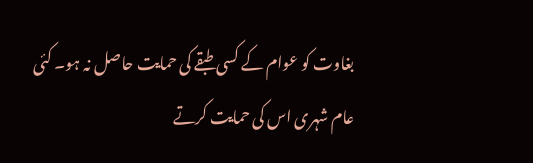بغاوت کو عوام کے کسی طبقے کی حمایت حاصل نہ ہو۔ کئی عام شہری اس کی حمایت کرتے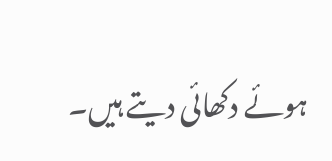ہوئے دکھائی دیتے ہیں۔